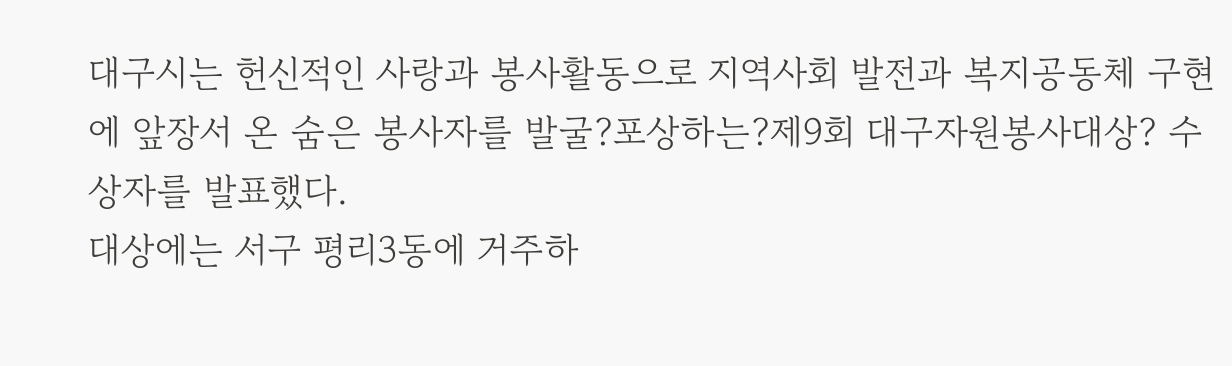대구시는 헌신적인 사랑과 봉사활동으로 지역사회 발전과 복지공동체 구현에 앞장서 온 숨은 봉사자를 발굴?포상하는?제9회 대구자원봉사대상? 수상자를 발표했다.
대상에는 서구 평리3동에 거주하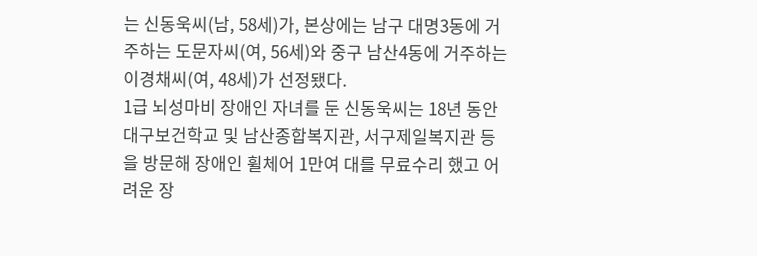는 신동욱씨(남, 58세)가, 본상에는 남구 대명3동에 거주하는 도문자씨(여, 56세)와 중구 남산4동에 거주하는 이경채씨(여, 48세)가 선정됐다.
1급 뇌성마비 장애인 자녀를 둔 신동욱씨는 18년 동안 대구보건학교 및 남산종합복지관, 서구제일복지관 등을 방문해 장애인 휠체어 1만여 대를 무료수리 했고 어려운 장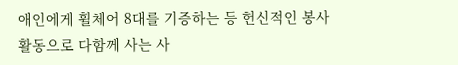애인에게 휠체어 8대를 기증하는 등 헌신적인 봉사활동으로 다함께 사는 사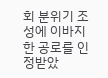회 분위기 조성에 이바지한 공로를 인정받았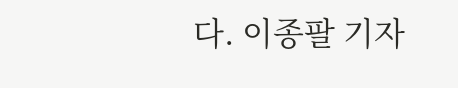다. 이종팔 기자